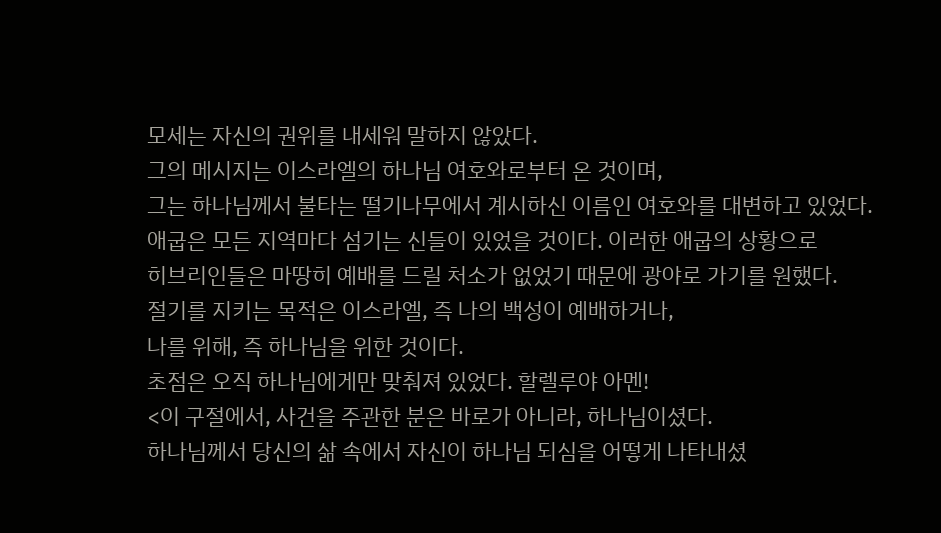모세는 자신의 권위를 내세워 말하지 않았다.
그의 메시지는 이스라엘의 하나님 여호와로부터 온 것이며,
그는 하나님께서 불타는 떨기나무에서 계시하신 이름인 여호와를 대변하고 있었다.
애굽은 모든 지역마다 섬기는 신들이 있었을 것이다. 이러한 애굽의 상황으로
히브리인들은 마땅히 예배를 드릴 처소가 없었기 때문에 광야로 가기를 원했다.
절기를 지키는 목적은 이스라엘, 즉 나의 백성이 예배하거나,
나를 위해, 즉 하나님을 위한 것이다.
초점은 오직 하나님에게만 맞춰져 있었다. 할렐루야 아멘!
<이 구절에서, 사건을 주관한 분은 바로가 아니라, 하나님이셨다.
하나님께서 당신의 삶 속에서 자신이 하나님 되심을 어떻게 나타내셨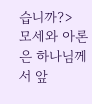습니까?>
모세와 아론은 하나님께서 앞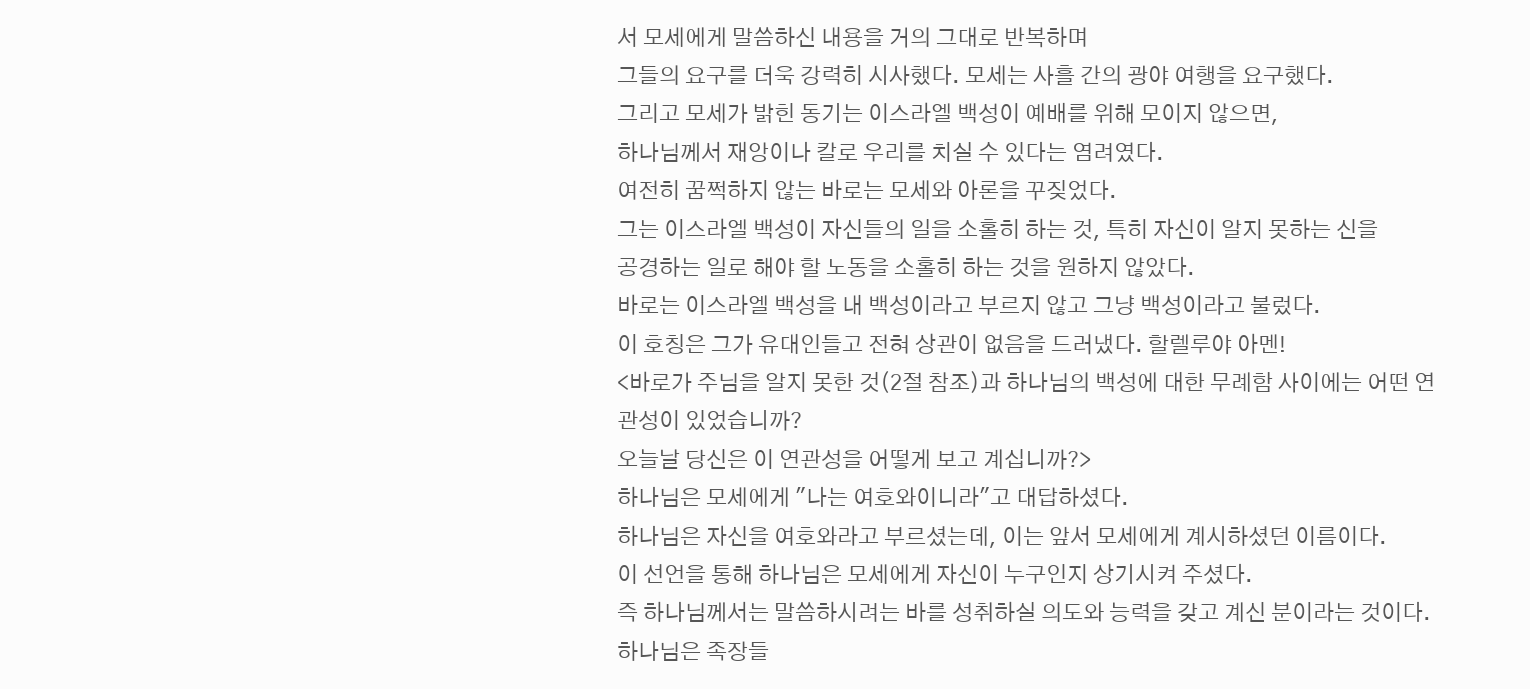서 모세에게 말씀하신 내용을 거의 그대로 반복하며
그들의 요구를 더욱 강력히 시사했다. 모세는 사흘 간의 광야 여행을 요구했다.
그리고 모세가 밝힌 동기는 이스라엘 백성이 예배를 위해 모이지 않으면,
하나님께서 재앙이나 칼로 우리를 치실 수 있다는 염려였다.
여전히 꿈쩍하지 않는 바로는 모세와 아론을 꾸짖었다.
그는 이스라엘 백성이 자신들의 일을 소홀히 하는 것, 특히 자신이 알지 못하는 신을
공경하는 일로 해야 할 노동을 소홀히 하는 것을 원하지 않았다.
바로는 이스라엘 백성을 내 백성이라고 부르지 않고 그냥 백성이라고 불렀다.
이 호칭은 그가 유대인들고 전혀 상관이 없음을 드러냈다. 할렐루야 아멘!
<바로가 주님을 알지 못한 것(2절 참조)과 하나님의 백성에 대한 무례함 사이에는 어떤 연관성이 있었습니까?
오늘날 당신은 이 연관성을 어떻게 보고 계십니까?>
하나님은 모세에게 "나는 여호와이니라"고 대답하셨다.
하나님은 자신을 여호와라고 부르셨는데, 이는 앞서 모세에게 계시하셨던 이름이다.
이 선언을 통해 하나님은 모세에게 자신이 누구인지 상기시켜 주셨다.
즉 하나님께서는 말씀하시려는 바를 성취하실 의도와 능력을 갖고 계신 분이라는 것이다.
하나님은 족장들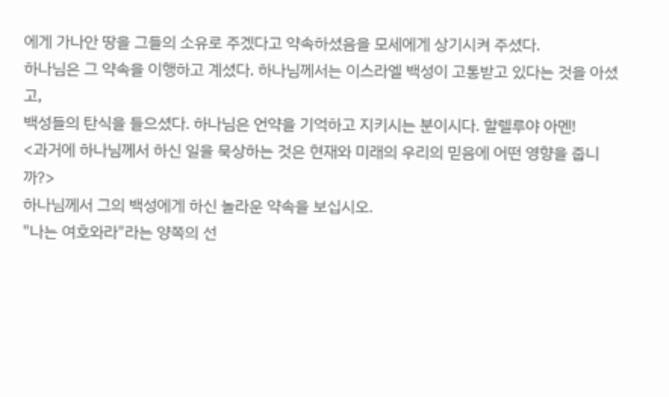에게 가나안 땅을 그들의 소유로 주겠다고 약속하셨음을 모세에게 상기시켜 주셨다.
하나님은 그 약속을 이행하고 계셨다. 하나님께서는 이스라엘 백성이 고통받고 있다는 것을 아셨고,
백성들의 탄식을 들으셨다. 하나님은 언약을 기억하고 지키시는 분이시다. 할렐루야 아멘!
<과거에 하나님께서 하신 일을 묵상하는 것은 현재와 미래의 우리의 믿음에 어떤 영향을 줍니까?>
하나님께서 그의 백성에게 하신 놀라운 약속을 보십시오.
"나는 여호와라"라는 양쪽의 선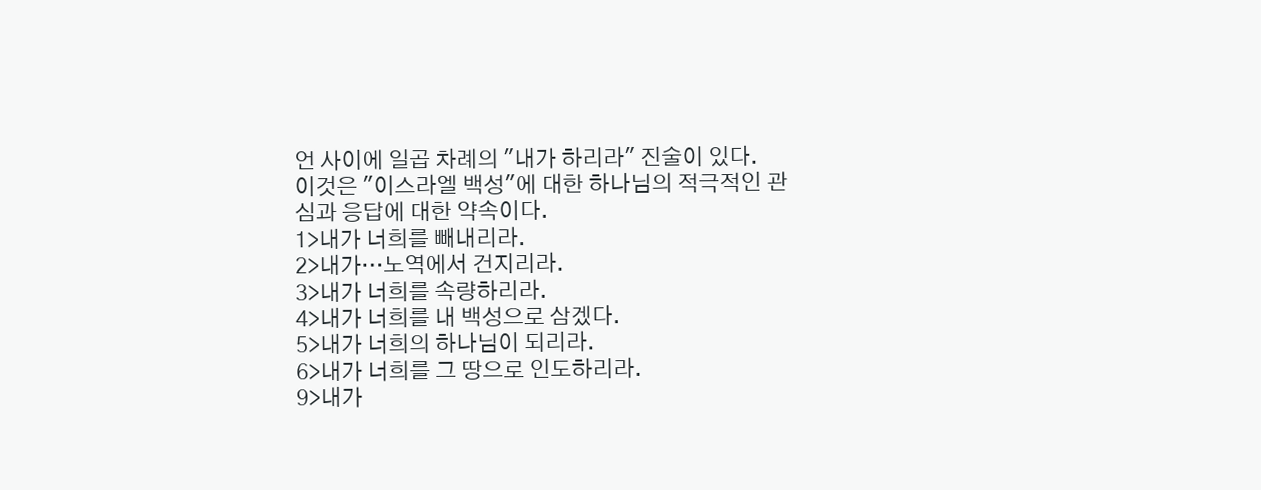언 사이에 일곱 차례의 "내가 하리라" 진술이 있다.
이것은 "이스라엘 백성"에 대한 하나님의 적극적인 관심과 응답에 대한 약속이다.
1>내가 너희를 빼내리라.
2>내가…노역에서 건지리라.
3>내가 너희를 속량하리라.
4>내가 너희를 내 백성으로 삼겠다.
5>내가 너희의 하나님이 되리라.
6>내가 너희를 그 땅으로 인도하리라.
9>내가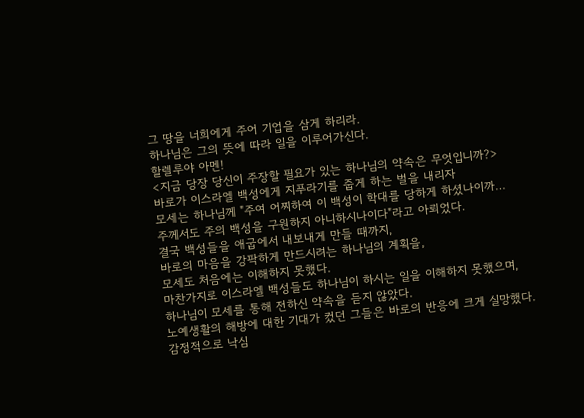그 땅을 너희에게 주어 기업을 삼게 하리라.
하나님은 그의 뜻에 따라 일을 이루어가신다.
할렐루야 아멘!
<지금 당장 당신이 주장할 필요가 있는 하나님의 약속은 무엇입니까?>
바로가 이스라엘 백성에게 지푸라기를 줍게 하는 벌을 내리자
모세는 하나님께 "주여 어찌하여 이 백성이 학대를 당하게 하셨나이까…
주께서도 주의 백성을 구원하지 아니하시나이다"라고 아뢰었다.
결국 백성들을 애굽에서 내보내게 만들 때까지,
바로의 마음을 강팍하게 만드시려는 하나님의 계획을,
모세도 처음에는 이해하지 못했다.
마찬가지로 이스라엘 백성들도 하나님이 하시는 일을 이해하지 못했으며,
하나님이 모세를 통해 전하신 약속을 듣지 않았다.
노예생활의 해방에 대한 기대가 컸던 그들은 바로의 반응에 크게 실망했다.
감정적으로 낙심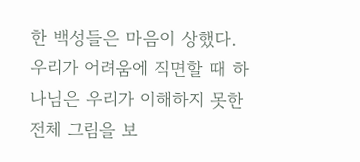한 백성들은 마음이 상했다.
우리가 어려움에 직면할 때 하나님은 우리가 이해하지 못한 전체 그림을 보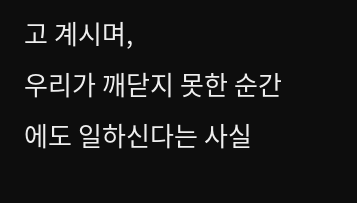고 계시며,
우리가 깨닫지 못한 순간에도 일하신다는 사실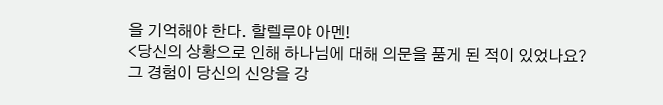을 기억해야 한다. 할렐루야 아멘!
<당신의 상황으로 인해 하나님에 대해 의문을 품게 된 적이 있었나요?
그 경험이 당신의 신앙을 강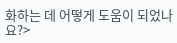화하는 데 어떻게 도움이 되었나요?>